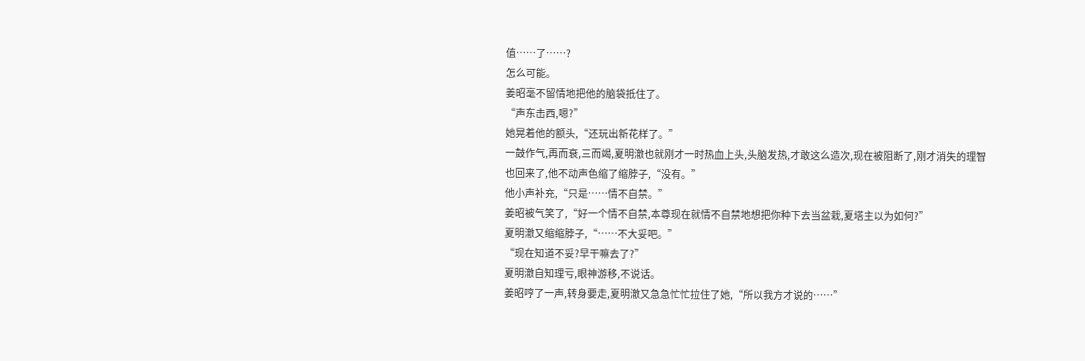值……了……?
怎么可能。
姜昭毫不留情地把他的脑袋抵住了。
“声东击西,嗯?”
她晃着他的额头,“还玩出新花样了。”
一鼓作气,再而衰,三而竭,夏明澈也就刚才一时热血上头,头脑发热,才敢这么造次,现在被阻断了,刚才消失的理智也回来了,他不动声色缩了缩脖子,“没有。”
他小声补充,“只是……情不自禁。”
姜昭被气笑了,“好一个情不自禁,本尊现在就情不自禁地想把你种下去当盆栽,夏塔主以为如何?”
夏明澈又缩缩脖子,“……不大妥吧。”
“现在知道不妥?早干嘛去了?”
夏明澈自知理亏,眼神游移,不说话。
姜昭哼了一声,转身要走,夏明澈又急急忙忙拉住了她,“所以我方才说的……”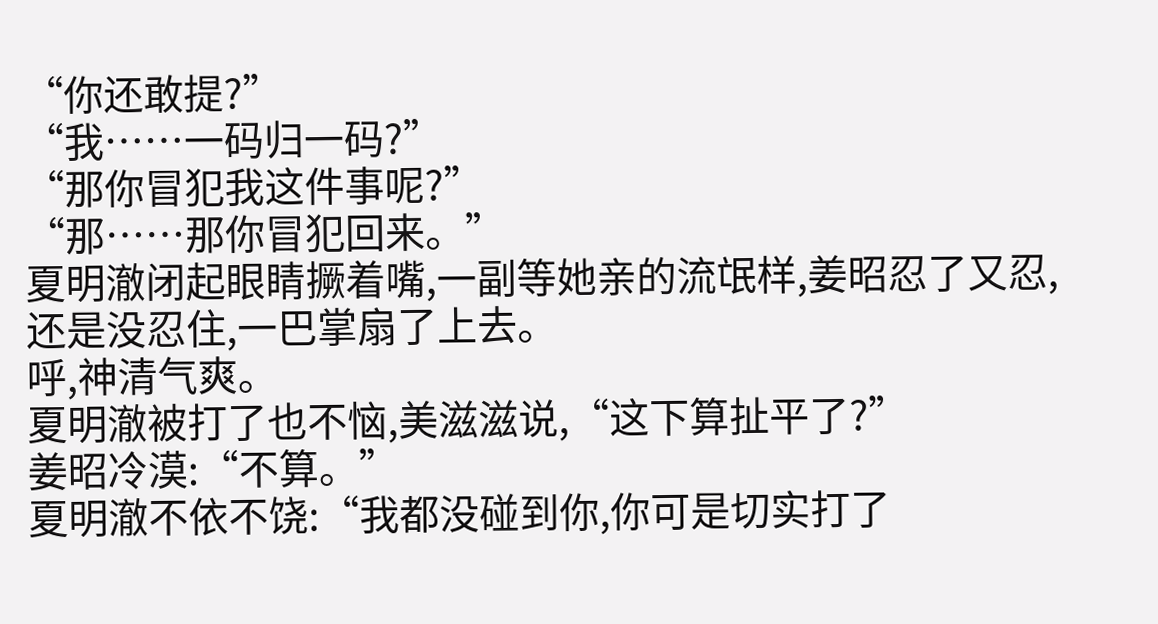“你还敢提?”
“我……一码归一码?”
“那你冒犯我这件事呢?”
“那……那你冒犯回来。”
夏明澈闭起眼睛撅着嘴,一副等她亲的流氓样,姜昭忍了又忍,还是没忍住,一巴掌扇了上去。
呼,神清气爽。
夏明澈被打了也不恼,美滋滋说,“这下算扯平了?”
姜昭冷漠:“不算。”
夏明澈不依不饶:“我都没碰到你,你可是切实打了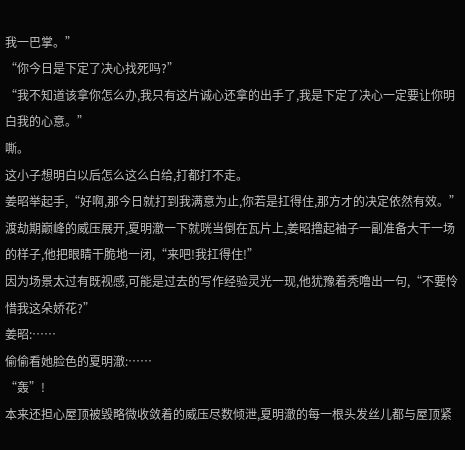我一巴掌。”
“你今日是下定了决心找死吗?”
“我不知道该拿你怎么办,我只有这片诚心还拿的出手了,我是下定了决心一定要让你明白我的心意。”
嘶。
这小子想明白以后怎么这么白给,打都打不走。
姜昭举起手,“好啊,那今日就打到我满意为止,你若是扛得住,那方才的决定依然有效。”
渡劫期巅峰的威压展开,夏明澈一下就咣当倒在瓦片上,姜昭撸起袖子一副准备大干一场的样子,他把眼睛干脆地一闭,“来吧!我扛得住!”
因为场景太过有既视感,可能是过去的写作经验灵光一现,他犹豫着秃噜出一句,“不要怜惜我这朵娇花?”
姜昭:……
偷偷看她脸色的夏明澈:……
“轰”!
本来还担心屋顶被毁略微收敛着的威压尽数倾泄,夏明澈的每一根头发丝儿都与屋顶紧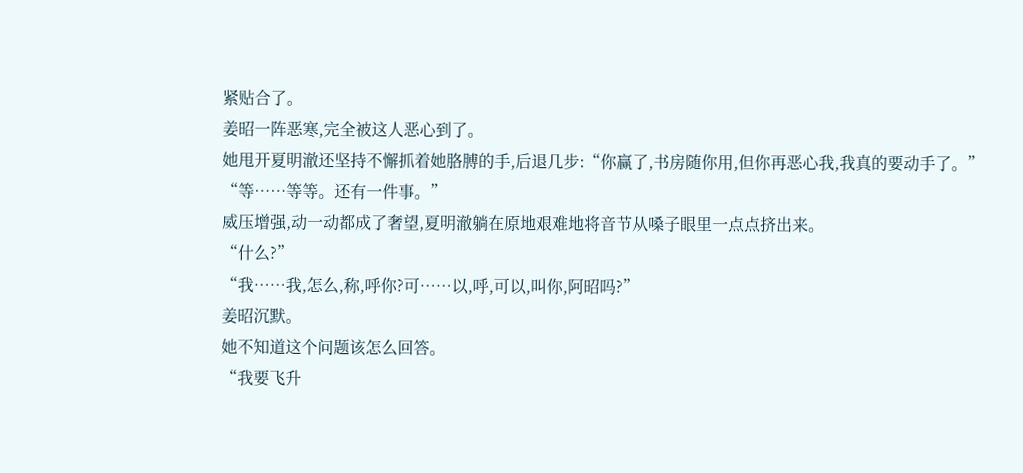紧贴合了。
姜昭一阵恶寒,完全被这人恶心到了。
她甩开夏明澈还坚持不懈抓着她胳膊的手,后退几步:“你赢了,书房随你用,但你再恶心我,我真的要动手了。”
“等……等等。还有一件事。”
威压增强,动一动都成了奢望,夏明澈躺在原地艰难地将音节从嗓子眼里一点点挤出来。
“什么?”
“我……我,怎么,称,呼你?可……以,呼,可以,叫你,阿昭吗?”
姜昭沉默。
她不知道这个问题该怎么回答。
“我要飞升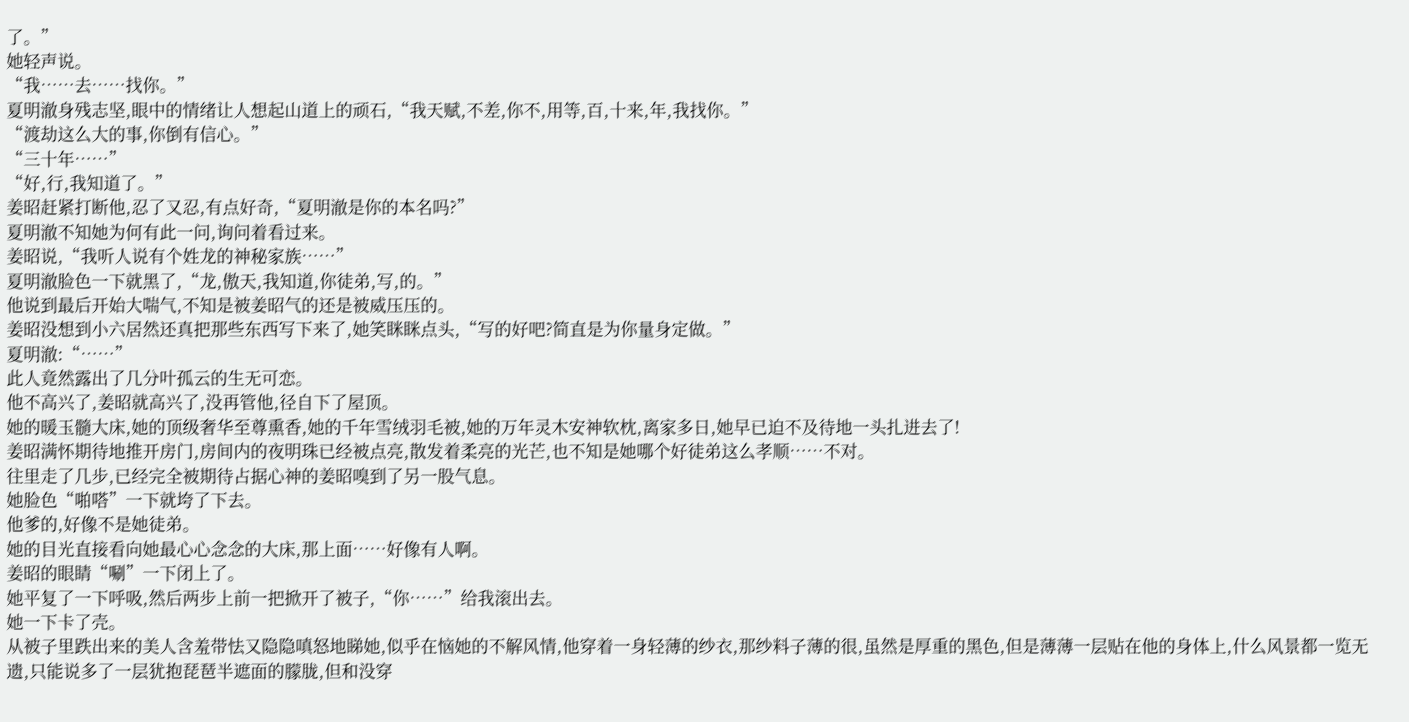了。”
她轻声说。
“我……去……找你。”
夏明澈身残志坚,眼中的情绪让人想起山道上的顽石,“我天赋,不差,你不,用等,百,十来,年,我找你。”
“渡劫这么大的事,你倒有信心。”
“三十年……”
“好,行,我知道了。”
姜昭赶紧打断他,忍了又忍,有点好奇,“夏明澈是你的本名吗?”
夏明澈不知她为何有此一问,询问着看过来。
姜昭说,“我听人说有个姓龙的神秘家族……”
夏明澈脸色一下就黑了,“龙,傲天,我知道,你徒弟,写,的。”
他说到最后开始大喘气,不知是被姜昭气的还是被威压压的。
姜昭没想到小六居然还真把那些东西写下来了,她笑眯眯点头,“写的好吧?简直是为你量身定做。”
夏明澈:“……”
此人竟然露出了几分叶孤云的生无可恋。
他不高兴了,姜昭就高兴了,没再管他,径自下了屋顶。
她的暖玉髓大床,她的顶级奢华至尊熏香,她的千年雪绒羽毛被,她的万年灵木安神软枕,离家多日,她早已迫不及待地一头扎进去了!
姜昭满怀期待地推开房门,房间内的夜明珠已经被点亮,散发着柔亮的光芒,也不知是她哪个好徒弟这么孝顺……不对。
往里走了几步,已经完全被期待占据心神的姜昭嗅到了另一股气息。
她脸色“啪嗒”一下就垮了下去。
他爹的,好像不是她徒弟。
她的目光直接看向她最心心念念的大床,那上面……好像有人啊。
姜昭的眼睛“唰”一下闭上了。
她平复了一下呼吸,然后两步上前一把掀开了被子,“你……”给我滚出去。
她一下卡了壳。
从被子里跌出来的美人含羞带怯又隐隐嗔怒地睇她,似乎在恼她的不解风情,他穿着一身轻薄的纱衣,那纱料子薄的很,虽然是厚重的黑色,但是薄薄一层贴在他的身体上,什么风景都一览无遗,只能说多了一层犹抱琵琶半遮面的朦胧,但和没穿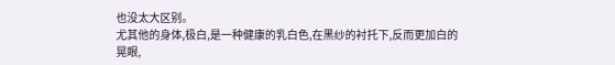也没太大区别。
尤其他的身体,极白,是一种健康的乳白色,在黑纱的衬托下,反而更加白的晃眼,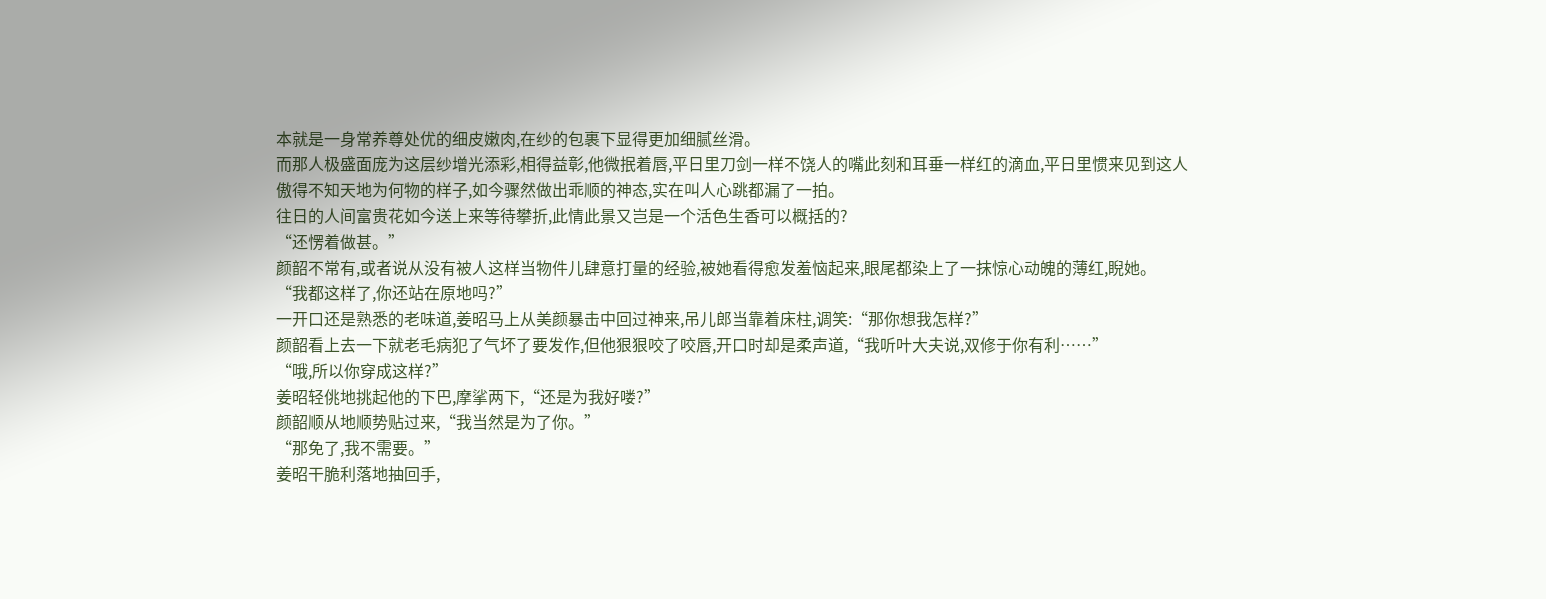本就是一身常养尊处优的细皮嫩肉,在纱的包裹下显得更加细腻丝滑。
而那人极盛面庞为这层纱增光添彩,相得益彰,他微抿着唇,平日里刀剑一样不饶人的嘴此刻和耳垂一样红的滴血,平日里惯来见到这人傲得不知天地为何物的样子,如今骤然做出乖顺的神态,实在叫人心跳都漏了一拍。
往日的人间富贵花如今送上来等待攀折,此情此景又岂是一个活色生香可以概括的?
“还愣着做甚。”
颜韶不常有,或者说从没有被人这样当物件儿肆意打量的经验,被她看得愈发羞恼起来,眼尾都染上了一抹惊心动魄的薄红,睨她。
“我都这样了,你还站在原地吗?”
一开口还是熟悉的老味道,姜昭马上从美颜暴击中回过神来,吊儿郎当靠着床柱,调笑:“那你想我怎样?”
颜韶看上去一下就老毛病犯了气坏了要发作,但他狠狠咬了咬唇,开口时却是柔声道,“我听叶大夫说,双修于你有利……”
“哦,所以你穿成这样?”
姜昭轻佻地挑起他的下巴,摩挲两下,“还是为我好喽?”
颜韶顺从地顺势贴过来,“我当然是为了你。”
“那免了,我不需要。”
姜昭干脆利落地抽回手,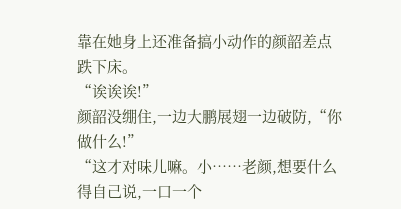靠在她身上还准备搞小动作的颜韶差点跌下床。
“诶诶诶!”
颜韶没绷住,一边大鹏展翅一边破防,“你做什么!”
“这才对味儿嘛。小……老颜,想要什么得自己说,一口一个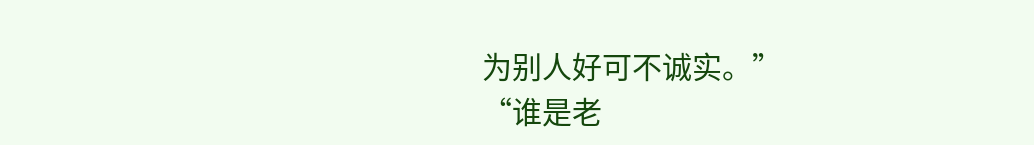为别人好可不诚实。”
“谁是老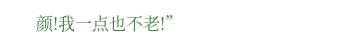颜!我一点也不老!”